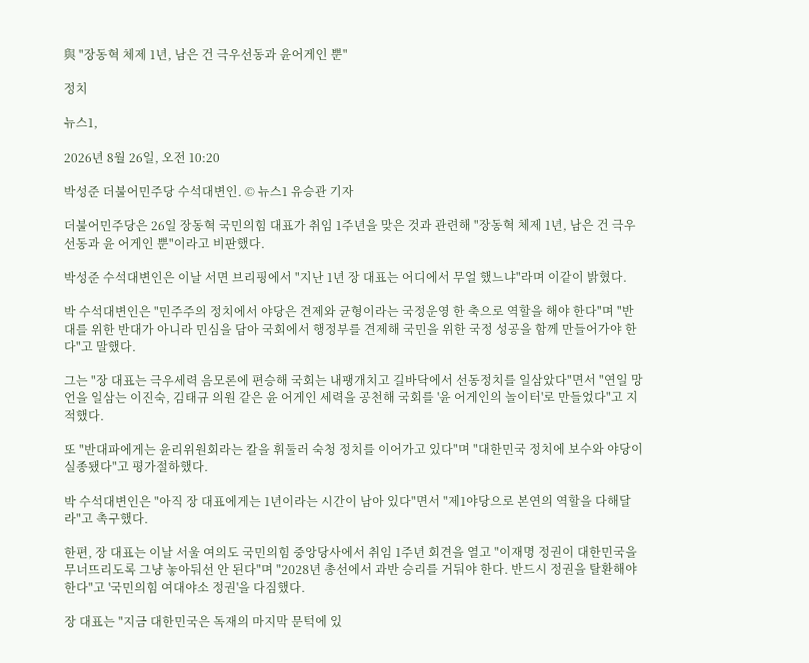與 "장동혁 체제 1년, 남은 건 극우선동과 윤어게인 뿐"

정치

뉴스1,

2026년 8월 26일, 오전 10:20

박성준 더불어민주당 수석대변인. © 뉴스1 유승관 기자

더불어민주당은 26일 장동혁 국민의힘 대표가 취임 1주년을 맞은 것과 관련해 "장동혁 체제 1년, 남은 건 극우 선동과 윤 어게인 뿐"이라고 비판했다.

박성준 수석대변인은 이날 서면 브리핑에서 "지난 1년 장 대표는 어디에서 무얼 했느냐"라며 이같이 밝혔다.

박 수석대변인은 "민주주의 정치에서 야당은 견제와 균형이라는 국정운영 한 축으로 역할을 해야 한다"며 "반대를 위한 반대가 아니라 민심을 담아 국회에서 행정부를 견제해 국민을 위한 국정 성공을 함께 만들어가야 한다"고 말했다.

그는 "장 대표는 극우세력 음모론에 편승해 국회는 내팽개치고 길바닥에서 선동정치를 일삼았다"면서 "연일 망언을 일삼는 이진숙, 김태규 의원 같은 윤 어게인 세력을 공천해 국회를 '윤 어게인의 놀이터'로 만들었다"고 지적했다.

또 "반대파에게는 윤리위원회라는 칼을 휘둘러 숙청 정치를 이어가고 있다"며 "대한민국 정치에 보수와 야당이 실종됐다"고 평가절하했다.

박 수석대변인은 "아직 장 대표에게는 1년이라는 시간이 남아 있다"면서 "제1야당으로 본연의 역할을 다해달라"고 촉구했다.

한편, 장 대표는 이날 서울 여의도 국민의힘 중앙당사에서 취임 1주년 회견을 열고 "이재명 정권이 대한민국을 무너뜨리도록 그냥 놓아둬선 안 된다"며 "2028년 총선에서 과반 승리를 거둬야 한다. 반드시 정권을 탈환해야 한다"고 '국민의힘 여대야소 정권'을 다짐했다.

장 대표는 "지금 대한민국은 독재의 마지막 문턱에 있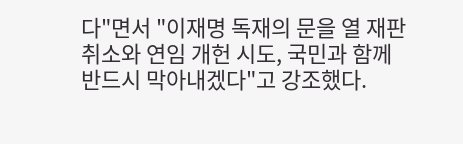다"면서 "이재명 독재의 문을 열 재판 취소와 연임 개헌 시도, 국민과 함께 반드시 막아내겠다"고 강조했다.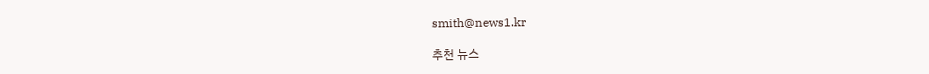smith@news1.kr

추천 뉴스